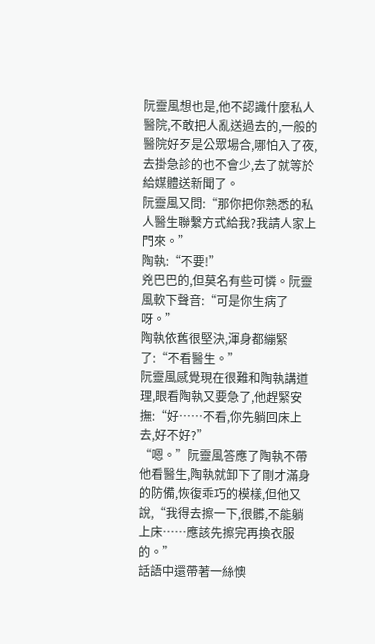阮靈風想也是,他不認識什麼私人醫院,不敢把人亂送過去的,一般的醫院好歹是公眾場合,哪怕入了夜,去掛急診的也不會少,去了就等於給媒體送新聞了。
阮靈風又問:“那你把你熟悉的私人醫生聯繫方式給我?我請人家上門來。”
陶執:“不要!”
兇巴巴的,但莫名有些可憐。阮靈風軟下聲音:“可是你生病了呀。”
陶執依舊很堅決,渾身都繃緊了:“不看醫生。”
阮靈風感覺現在很難和陶執講道理,眼看陶執又要急了,他趕緊安撫:“好……不看,你先躺回床上去,好不好?”
“嗯。”阮靈風答應了陶執不帶他看醫生,陶執就卸下了剛才滿身的防備,恢復乖巧的模樣,但他又說,“我得去擦一下,很髒,不能躺上床……應該先擦完再換衣服的。”
話語中還帶著一絲懊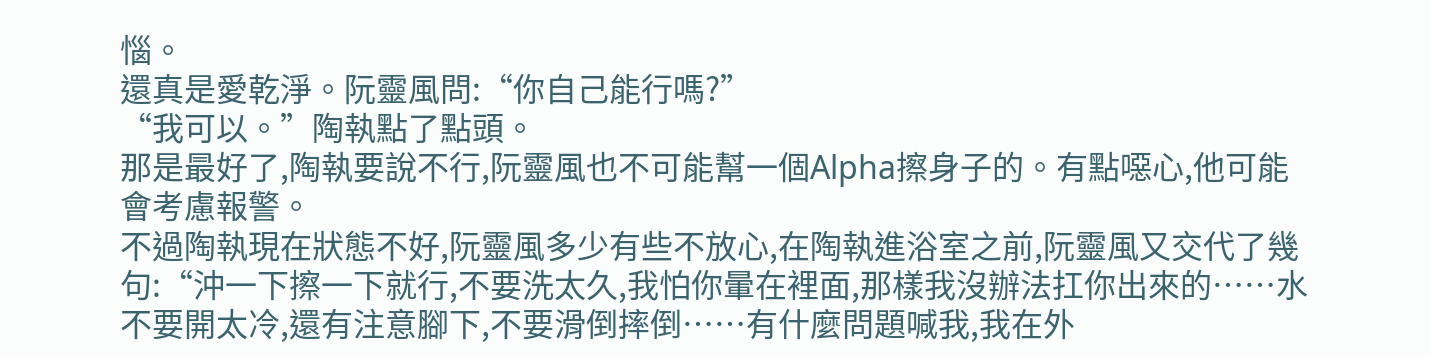惱。
還真是愛乾淨。阮靈風問:“你自己能行嗎?”
“我可以。”陶執點了點頭。
那是最好了,陶執要說不行,阮靈風也不可能幫一個Alpha擦身子的。有點噁心,他可能會考慮報警。
不過陶執現在狀態不好,阮靈風多少有些不放心,在陶執進浴室之前,阮靈風又交代了幾句:“沖一下擦一下就行,不要洗太久,我怕你暈在裡面,那樣我沒辦法扛你出來的……水不要開太冷,還有注意腳下,不要滑倒摔倒……有什麼問題喊我,我在外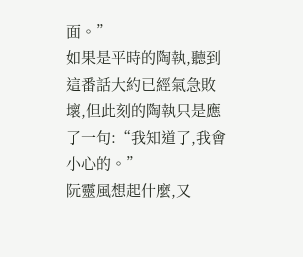面。”
如果是平時的陶執,聽到這番話大約已經氣急敗壞,但此刻的陶執只是應了一句:“我知道了,我會小心的。”
阮靈風想起什麼,又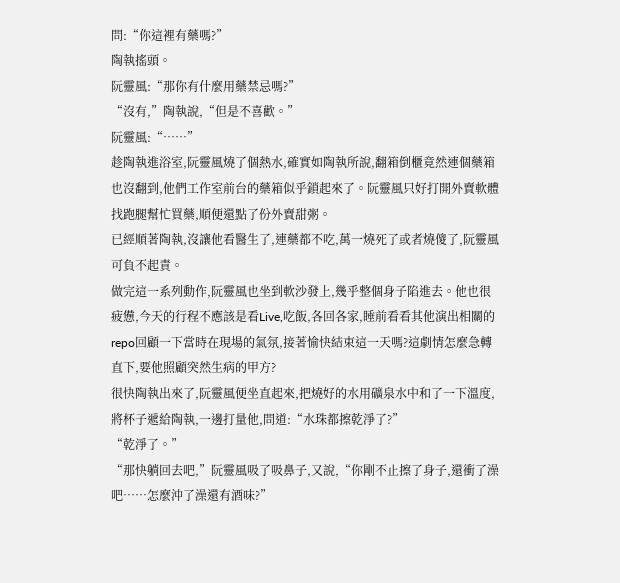問:“你這裡有藥嗎?”
陶執搖頭。
阮靈風:“那你有什麼用藥禁忌嗎?”
“沒有,”陶執說,“但是不喜歡。”
阮靈風:“……”
趁陶執進浴室,阮靈風燒了個熱水,確實如陶執所說,翻箱倒櫃竟然連個藥箱也沒翻到,他們工作室前台的藥箱似乎鎖起來了。阮靈風只好打開外賣軟體找跑腿幫忙買藥,順便還點了份外賣甜粥。
已經順著陶執,沒讓他看醫生了,連藥都不吃,萬一燒死了或者燒傻了,阮靈風可負不起責。
做完這一系列動作,阮靈風也坐到軟沙發上,幾乎整個身子陷進去。他也很疲憊,今天的行程不應該是看Live,吃飯,各回各家,睡前看看其他演出相關的repo回顧一下當時在現場的氣氛,接著愉快結束這一天嗎?這劇情怎麼急轉直下,要他照顧突然生病的甲方?
很快陶執出來了,阮靈風便坐直起來,把燒好的水用礦泉水中和了一下溫度,將杯子遞給陶執,一邊打量他,問道:“水珠都擦乾淨了?”
“乾淨了。”
“那快躺回去吧,”阮靈風吸了吸鼻子,又說,“你剛不止擦了身子,還衝了澡吧……怎麼沖了澡還有酒味?”